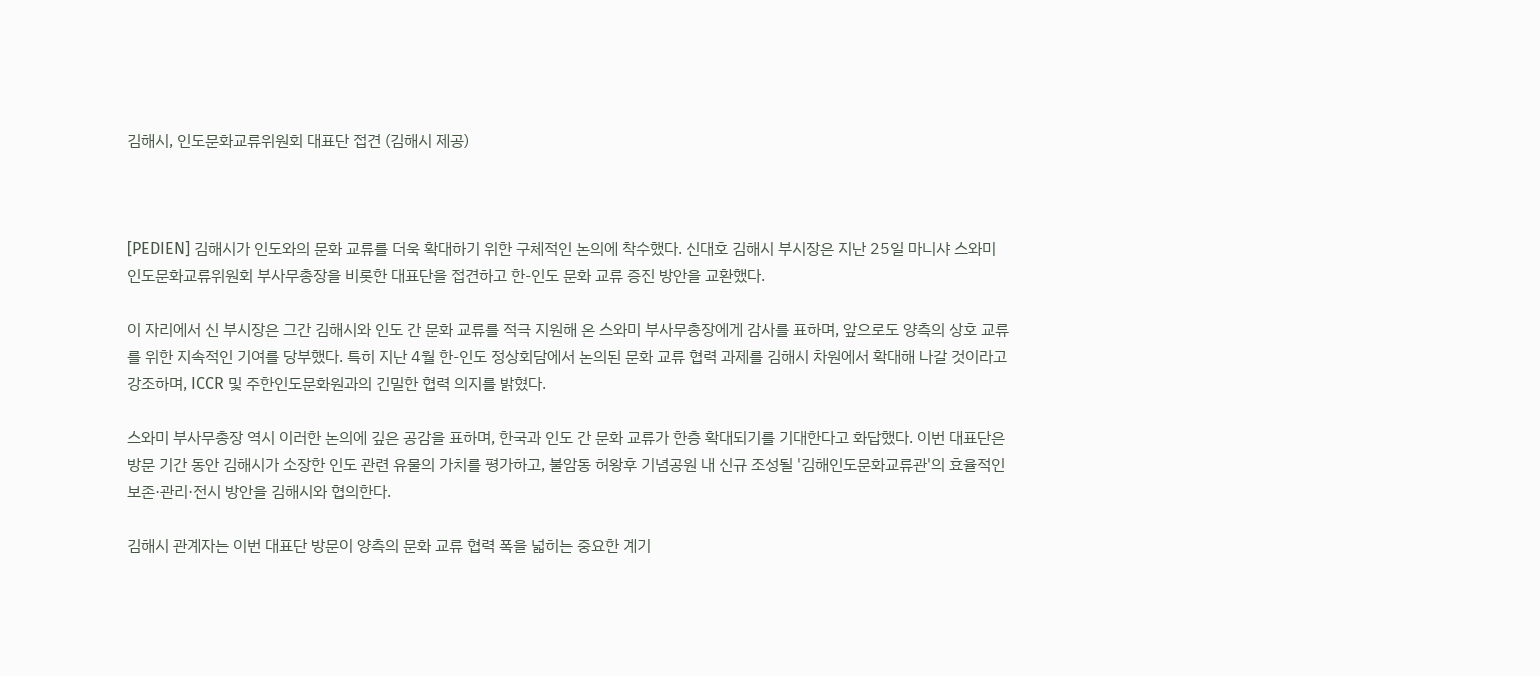김해시, 인도문화교류위원회 대표단 접견 (김해시 제공)



[PEDIEN] 김해시가 인도와의 문화 교류를 더욱 확대하기 위한 구체적인 논의에 착수했다. 신대호 김해시 부시장은 지난 25일 마니샤 스와미 인도문화교류위원회 부사무총장을 비롯한 대표단을 접견하고 한-인도 문화 교류 증진 방안을 교환했다.

이 자리에서 신 부시장은 그간 김해시와 인도 간 문화 교류를 적극 지원해 온 스와미 부사무총장에게 감사를 표하며, 앞으로도 양측의 상호 교류를 위한 지속적인 기여를 당부했다. 특히 지난 4월 한-인도 정상회담에서 논의된 문화 교류 협력 과제를 김해시 차원에서 확대해 나갈 것이라고 강조하며, ICCR 및 주한인도문화원과의 긴밀한 협력 의지를 밝혔다.

스와미 부사무총장 역시 이러한 논의에 깊은 공감을 표하며, 한국과 인도 간 문화 교류가 한층 확대되기를 기대한다고 화답했다. 이번 대표단은 방문 기간 동안 김해시가 소장한 인도 관련 유물의 가치를 평가하고, 불암동 허왕후 기념공원 내 신규 조성될 '김해인도문화교류관'의 효율적인 보존·관리·전시 방안을 김해시와 협의한다.

김해시 관계자는 이번 대표단 방문이 양측의 문화 교류 협력 폭을 넓히는 중요한 계기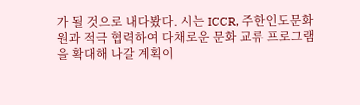가 될 것으로 내다봤다. 시는 ICCR, 주한인도문화원과 적극 협력하여 다채로운 문화 교류 프로그램을 확대해 나갈 계획이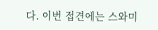다. 이번 접견에는 스와미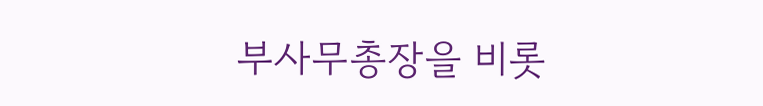부사무총장을 비롯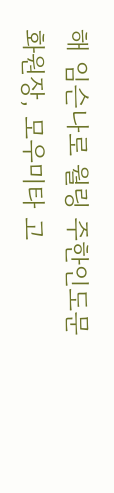해 임슨나로 월링 주한인도문화원장, 모우미타 고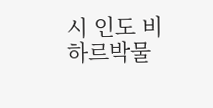시 인도 비하르박물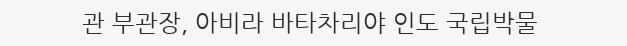관 부관장, 아비라 바타차리야 인도 국립박물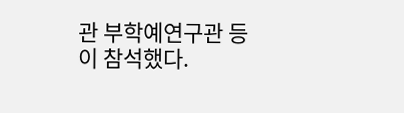관 부학예연구관 등이 참석했다.